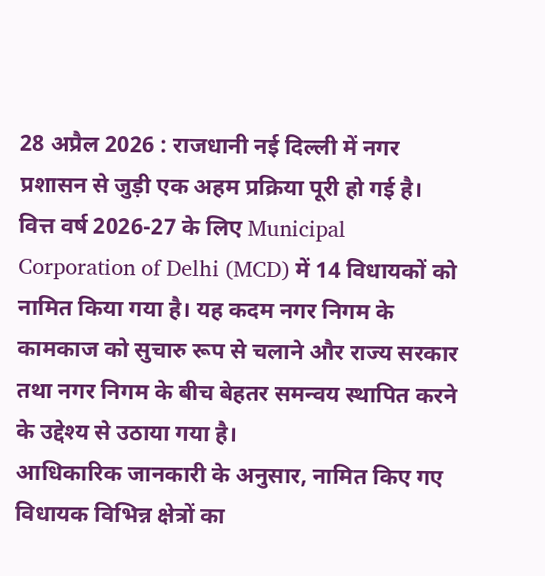28 अप्रैल 2026 : राजधानी नई दिल्ली में नगर प्रशासन से जुड़ी एक अहम प्रक्रिया पूरी हो गई है। वित्त वर्ष 2026-27 के लिए Municipal Corporation of Delhi (MCD) में 14 विधायकों को नामित किया गया है। यह कदम नगर निगम के कामकाज को सुचारु रूप से चलाने और राज्य सरकार तथा नगर निगम के बीच बेहतर समन्वय स्थापित करने के उद्देश्य से उठाया गया है।
आधिकारिक जानकारी के अनुसार, नामित किए गए विधायक विभिन्न क्षेत्रों का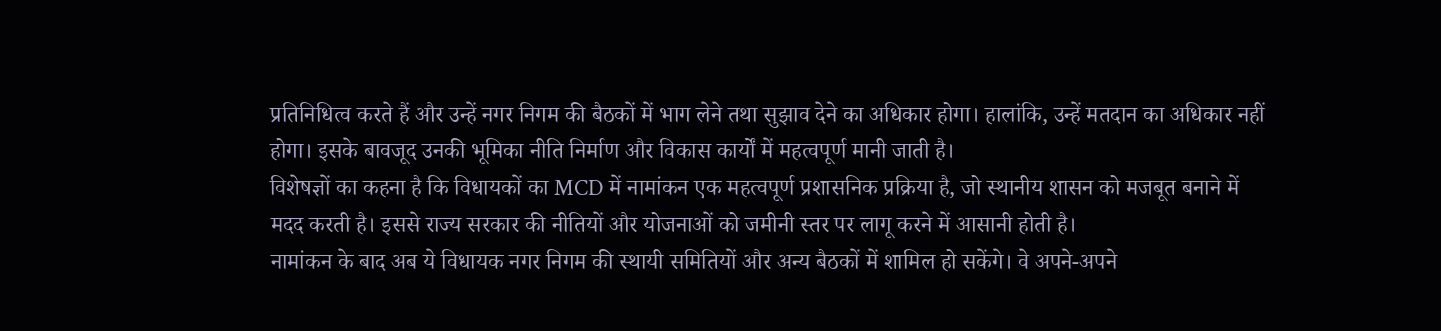प्रतिनिधित्व करते हैं और उन्हें नगर निगम की बैठकों में भाग लेने तथा सुझाव देने का अधिकार होगा। हालांकि, उन्हें मतदान का अधिकार नहीं होगा। इसके बावजूद उनकी भूमिका नीति निर्माण और विकास कार्यों में महत्वपूर्ण मानी जाती है।
विशेषज्ञों का कहना है कि विधायकों का MCD में नामांकन एक महत्वपूर्ण प्रशासनिक प्रक्रिया है, जो स्थानीय शासन को मजबूत बनाने में मदद करती है। इससे राज्य सरकार की नीतियों और योजनाओं को जमीनी स्तर पर लागू करने में आसानी होती है।
नामांकन के बाद अब ये विधायक नगर निगम की स्थायी समितियों और अन्य बैठकों में शामिल हो सकेंगे। वे अपने-अपने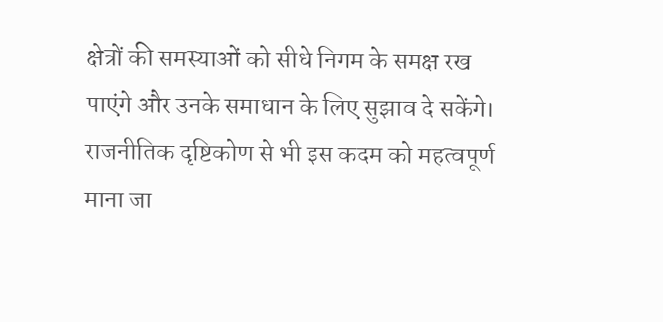क्षेत्रों की समस्याओं को सीधे निगम के समक्ष रख पाएंगे और उनके समाधान के लिए सुझाव दे सकेंगे।
राजनीतिक दृष्टिकोण से भी इस कदम को महत्वपूर्ण माना जा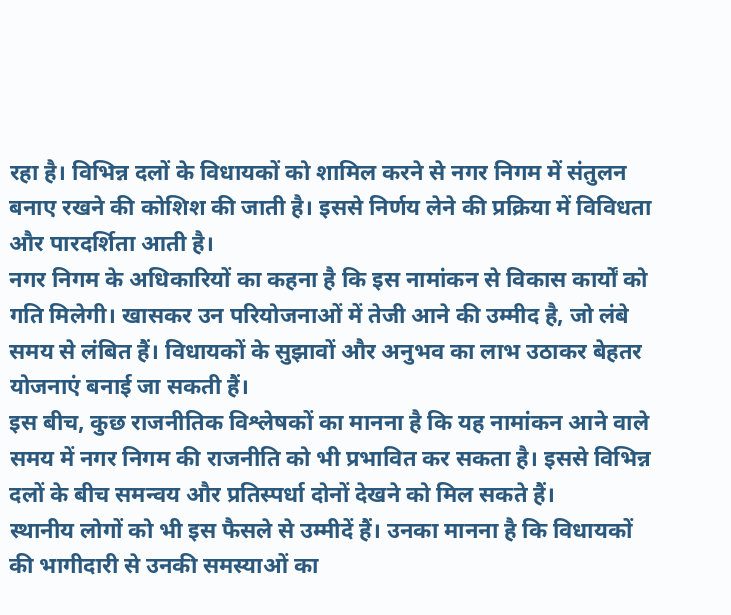रहा है। विभिन्न दलों के विधायकों को शामिल करने से नगर निगम में संतुलन बनाए रखने की कोशिश की जाती है। इससे निर्णय लेने की प्रक्रिया में विविधता और पारदर्शिता आती है।
नगर निगम के अधिकारियों का कहना है कि इस नामांकन से विकास कार्यों को गति मिलेगी। खासकर उन परियोजनाओं में तेजी आने की उम्मीद है, जो लंबे समय से लंबित हैं। विधायकों के सुझावों और अनुभव का लाभ उठाकर बेहतर योजनाएं बनाई जा सकती हैं।
इस बीच, कुछ राजनीतिक विश्लेषकों का मानना है कि यह नामांकन आने वाले समय में नगर निगम की राजनीति को भी प्रभावित कर सकता है। इससे विभिन्न दलों के बीच समन्वय और प्रतिस्पर्धा दोनों देखने को मिल सकते हैं।
स्थानीय लोगों को भी इस फैसले से उम्मीदें हैं। उनका मानना है कि विधायकों की भागीदारी से उनकी समस्याओं का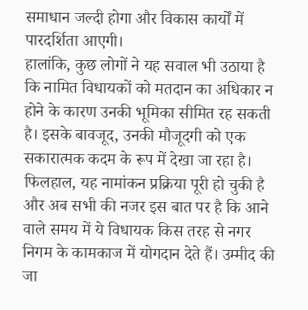समाधान जल्दी होगा और विकास कार्यों में पारदर्शिता आएगी।
हालांकि, कुछ लोगों ने यह सवाल भी उठाया है कि नामित विधायकों को मतदान का अधिकार न होने के कारण उनकी भूमिका सीमित रह सकती है। इसके बावजूद, उनकी मौजूदगी को एक सकारात्मक कदम के रूप में देखा जा रहा है।
फिलहाल, यह नामांकन प्रक्रिया पूरी हो चुकी है और अब सभी की नजर इस बात पर है कि आने वाले समय में ये विधायक किस तरह से नगर निगम के कामकाज में योगदान देते हैं। उम्मीद की जा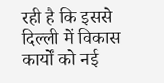रही है कि इससे दिल्ली में विकास कार्यों को नई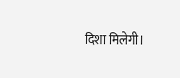दिशा मिलेगी।